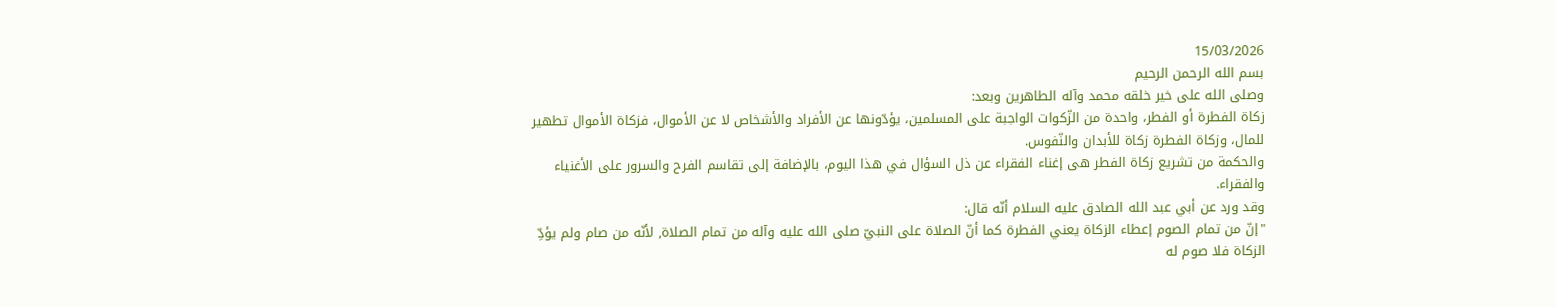15/03/2026
بسم الله الرحمن الرحيم
وصلى الله على خير خلقه محمد وآله الطاهرين وبعد:
زكاة الفطرة أو الفطر، واحدة من الزّكوات الواجبة على المسلمين، يؤدّونها عن الأفراد والأشخاص لا عن الأموال، فزكاة الأموال تطهير للمال، وزكاة الفطرة زكاة للأبدان والنّفوس.
والحكمة من تشريع زكاة الفطر هى إغناء الفقراء عن ذل السؤال في هذا اليوم، بالإضافة إلى تقاسم الفرح والسرور على الأغنياء والفقراء.
وقد ورد عن أبي عبد الله الصادق عليه السلام أنّه قال:
"إنّ من تمام الصوم إعطاء الزكاة يعني الفطرة كما أنّ الصلاة على النبيّ صلى الله عليه وآله من تمام الصلاة, لأنّه من صام ولم يؤدِّ الزكاة فلا صوم له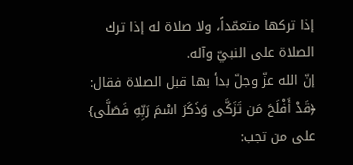إذا تركها متعمّداً، ولا صلاة له إذا ترك الصلاة على النبيّ وآله.
إنّ الله عزّ وجلّ بدأ بها قبل الصلاة فقال:
﴿قَدْ أَفْلَحَ مَن تَزَكَّى وَذَكَرَ اسْمَ رَبِّهِ فَصَلَّى}
على من تجب: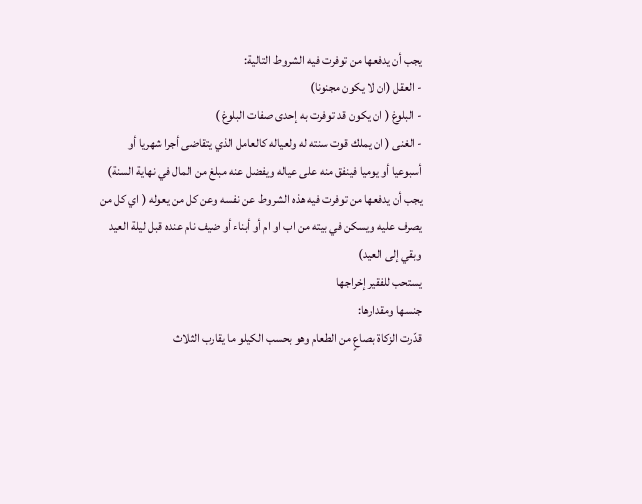يجب أن يدفعها من توفرت فيه الشروط التالية:
- العقل (ان لا يكون مجنونا)
- البلوغ ( ان يكون قد توفرت به إحدى صفات البلوغ )
- الغنى ( ان يملك قوت سنته له ولعياله كالعامل الذي يتقاضى أجرا شهريا أو أسبوعيا أو يوميا فينفق منه على عياله ويفضل عنه مبلغ من المال في نهاية السنة)
يجب أن يدفعها من توفرت فيه هذه الشروط عن نفسه وعن كل من يعوله ( اي كل من يصرف عليه ويسكن في بيته من اب او ام أو أبناء أو ضيف نام عنده قبل ليلة العيد وبقي إلى العيد)
يستحب للفقير إخراجها
جنسها ومقدارها:
قدّرت الزكاة بصاعٍ من الطعام وهو بحسب الكيلو ما يقارب الثلاث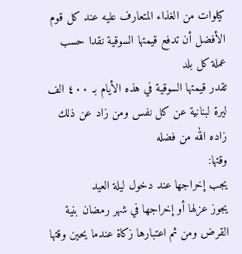كيلوات من الغذاء المتعارف عليه عند كل قوم
الأفضل أن تدفع قيمتها السوقية نقدا حسب عملة كل بلد
تقدر قيمتها السوقية في هذه الأيام بـ ٤٠٠ الف ليرة لبنانية عن كل نفس ومن زاد عن ذلك زاده الله من فضله
وقتها:
يجب إخراجها عند دخول ليلة العيد
يجوز عزلها أو إخراجها في شهر رمضان بنية القرض ومن ثم اعتبارها زكاة عندما يحين وقتها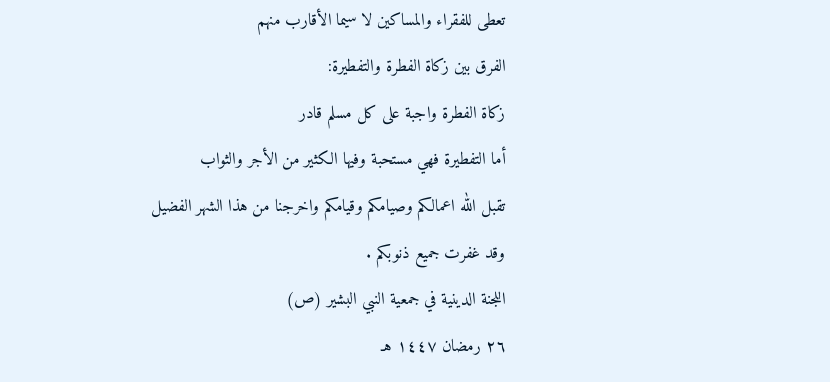تعطى للفقراء والمساكين لا سيما الأقارب منهم
الفرق بين زكاة الفطرة والتفطيرة:
زكاة الفطرة واجبة على كل مسلم قادر
أما التفطيرة فهي مستحبة وفيها الكثير من الأجر والثواب
تقبل الله اعمالكم وصيامكم وقيامكم واخرجنا من هذا الشهر الفضيل وقد غفرت جميع ذنوبكم .
اللجنة الدينية في جمعية النبي البشير (ص)
٢٦ رمضان ١٤٤٧ هـ